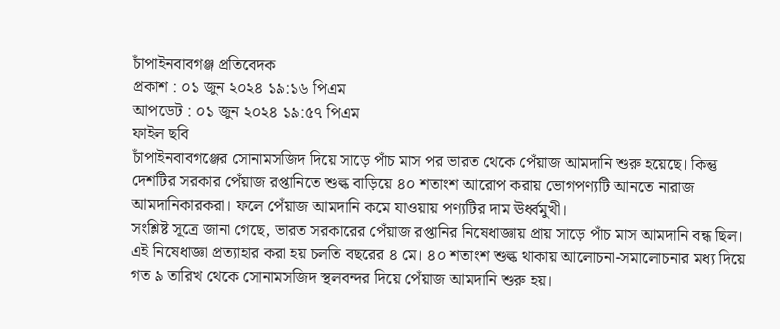চাঁপাইনবাবগঞ্জ প্রতিবেদক
প্রকাশ : ০১ জুন ২০২৪ ১৯:১৬ পিএম
আপডেট : ০১ জুন ২০২৪ ১৯:৫৭ পিএম
ফাইল ছবি
চাঁপাইনবাবগঞ্জের সোনামসজিদ দিয়ে সাড়ে পাঁচ মাস পর ভারত থেকে পেঁয়াজ আমদানি শুরু হয়েছে। কিন্তু দেশটির সরকার পেঁয়াজ রপ্তানিতে শুল্ক বাড়িয়ে ৪০ শতাংশ আরোপ করায় ভোগপণ্যটি আনতে নারাজ আমদানিকারকরা। ফলে পেঁয়াজ আমদানি কমে যাওয়ায় পণ্যটির দাম ঊর্ধ্বমুখী।
সংশ্লিষ্ট সূত্রে জানা গেছে, ভারত সরকারের পেঁয়াজ রপ্তানির নিষেধাজ্ঞায় প্রায় সাড়ে পাঁচ মাস আমদানি বন্ধ ছিল। এই নিষেধাজ্ঞা প্রত্যাহার করা হয় চলতি বছরের ৪ মে। ৪০ শতাংশ শুল্ক থাকায় আলোচনা-সমালোচনার মধ্য দিয়ে গত ৯ তারিখ থেকে সোনামসজিদ স্থলবন্দর দিয়ে পেঁয়াজ আমদানি শুরু হয়।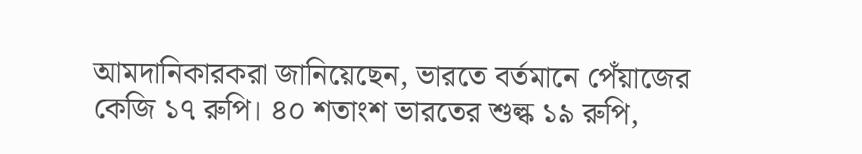আমদানিকারকরা জানিয়েছেন, ভারতে বর্তমানে পেঁয়াজের কেজি ১৭ রুপি। ৪০ শতাংশ ভারতের শুল্ক ১৯ রুপি,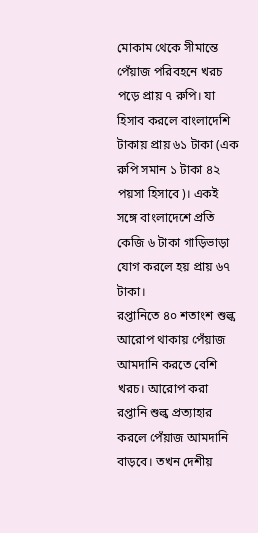মোকাম থেকে সীমান্তে পেঁয়াজ পরিবহনে খরচ পড়ে প্রায় ৭ রুপি। যা হিসাব করলে বাংলাদেশি টাকায় প্রায় ৬১ টাকা (এক রুপি সমান ১ টাকা ৪২ পয়সা হিসাবে)। একই সঙ্গে বাংলাদেশে প্রতি কেজি ৬ টাকা গাড়িভাড়া যোগ করলে হয় প্রায় ৬৭ টাকা।
রপ্তানিতে ৪০ শতাংশ শুল্ক আরোপ থাকায় পেঁয়াজ আমদানি করতে বেশি খরচ। আরোপ করা রপ্তানি শুল্ক প্রত্যাহার করলে পেঁয়াজ আমদানি বাড়বে। তখন দেশীয়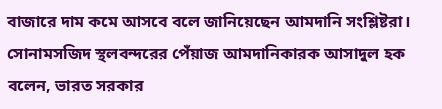বাজারে দাম কমে আসবে বলে জানিয়েছেন আমদানি সংশ্লিষ্টরা।
সোনামসজিদ স্থলবন্দরের পেঁয়াজ আমদানিকারক আসাদুল হক বলেন, ভারত সরকার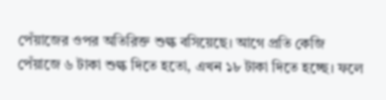পেঁয়াজের ওপর অতিরিক্ত শুল্ক বসিয়েছে। আগে প্রতি কেজি পেঁয়াজে ৬ টাকা শুল্ক দিতে হতো, এখন ১৮ টাকা দিতে হচ্ছে। ফলে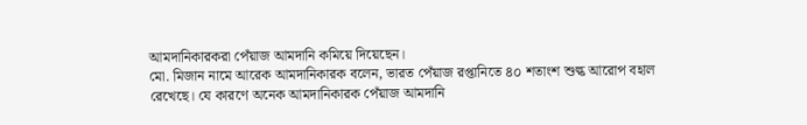আমদানিকারকরা পেঁয়াজ আমদানি কমিয়ে দিয়েছেন।
মো. মিজান নামে আরেক আমদানিকারক বলেন, ভারত পেঁয়াজ রপ্তানিতে ৪০ শতাংশ শুল্ক আরোপ বহাল রেখেছে। যে কারণে অনেক আমদানিকারক পেঁয়াজ আমদানি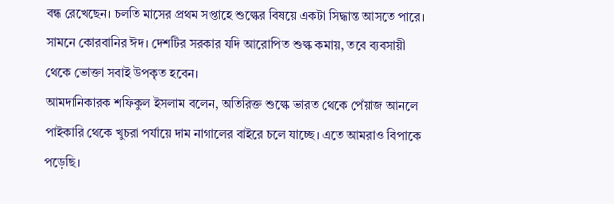বন্ধ রেখেছেন। চলতি মাসের প্রথম সপ্তাহে শুল্কের বিষয়ে একটা সিদ্ধান্ত আসতে পারে। সামনে কোরবানির ঈদ। দেশটির সরকার যদি আরোপিত শুল্ক কমায়, তবে ব্যবসায়ী থেকে ভোক্তা সবাই উপকৃত হবেন।
আমদানিকারক শফিকুল ইসলাম বলেন, অতিরিক্ত শুল্কে ভারত থেকে পেঁয়াজ আনলে পাইকারি থেকে খুচরা পর্যায়ে দাম নাগালের বাইরে চলে যাচ্ছে। এতে আমরাও বিপাকে পড়েছি।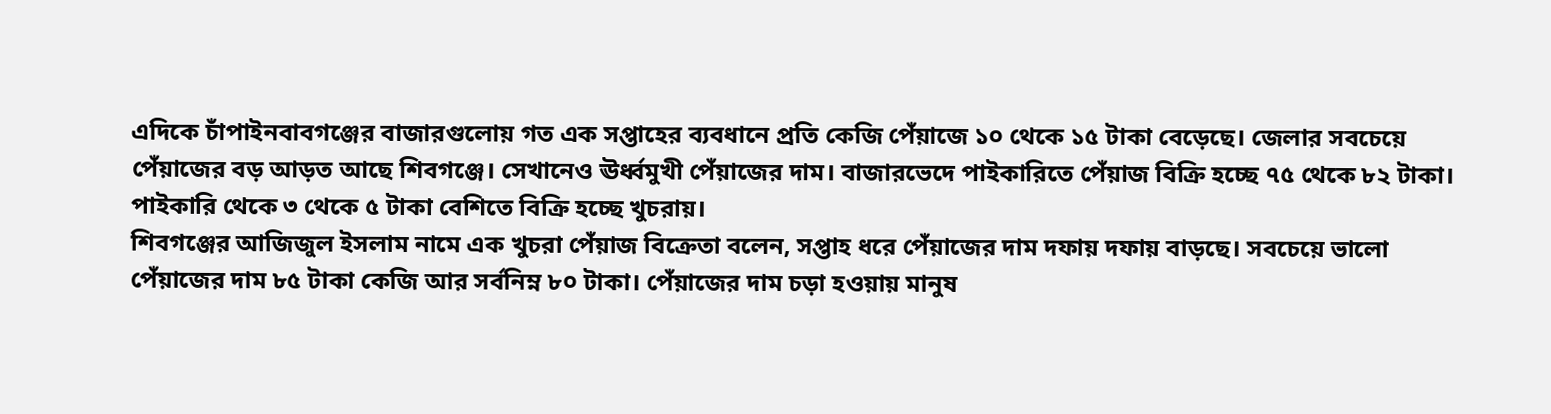এদিকে চাঁপাইনবাবগঞ্জের বাজারগুলোয় গত এক সপ্তাহের ব্যবধানে প্রতি কেজি পেঁয়াজে ১০ থেকে ১৫ টাকা বেড়েছে। জেলার সবচেয়ে পেঁয়াজের বড় আড়ত আছে শিবগঞ্জে। সেখানেও ঊর্ধ্বমুখী পেঁয়াজের দাম। বাজারভেদে পাইকারিতে পেঁয়াজ বিক্রি হচ্ছে ৭৫ থেকে ৮২ টাকা। পাইকারি থেকে ৩ থেকে ৫ টাকা বেশিতে বিক্রি হচ্ছে খুচরায়।
শিবগঞ্জের আজিজুল ইসলাম নামে এক খুচরা পেঁয়াজ বিক্রেতা বলেন, সপ্তাহ ধরে পেঁয়াজের দাম দফায় দফায় বাড়ছে। সবচেয়ে ভালো পেঁয়াজের দাম ৮৫ টাকা কেজি আর সর্বনিম্ন ৮০ টাকা। পেঁয়াজের দাম চড়া হওয়ায় মানুষ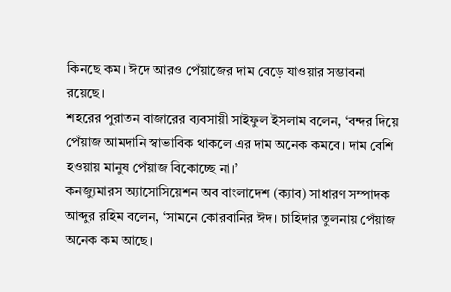কিনছে কম। ঈদে আরও পেঁয়াজের দাম বেড়ে যাওয়ার সম্ভাবনা রয়েছে।
শহরের পুরাতন বাজারের ব্যবসায়ী সাইফুল ইসলাম বলেন, ‘বন্দর দিয়ে পেঁয়াজ আমদানি স্বাভাবিক থাকলে এর দাম অনেক কমবে। দাম বেশি হওয়ায় মানুষ পেঁয়াজ বিকোচ্ছে না।’
কনজ্যুমারস অ্যাসোসিয়েশন অব বাংলাদেশ (ক্যাব) সাধারণ সম্পাদক আব্দুর রহিম বলেন, ‘সামনে কোরবানির ঈদ। চাহিদার তুলনায় পেঁয়াজ অনেক কম আছে।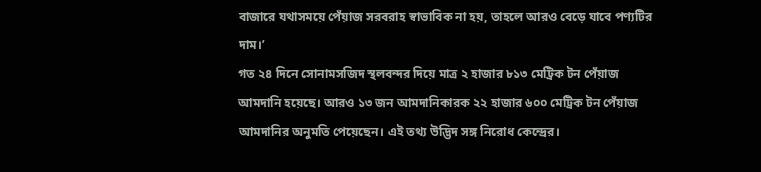বাজারে যথাসময়ে পেঁয়াজ সরবরাহ স্বাভাবিক না হয়, তাহলে আরও বেড়ে যাবে পণ্যটির দাম।’
গত ২৪ দিনে সোনামসজিদ স্থলবন্দর দিয়ে মাত্র ২ হাজার ৮১৩ মেট্রিক টন পেঁয়াজ আমদানি হয়েছে। আরও ১৩ জন আমদানিকারক ২২ হাজার ৬০০ মেট্রিক টন পেঁয়াজ আমদানির অনুমতি পেয়েছেন। এই তথ্য উদ্ভিদ সঙ্গ নিরোধ কেন্দ্রের।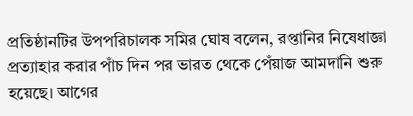প্রতিষ্ঠানটির উপপরিচালক সমির ঘোষ বলেন, রপ্তানির নিষেধাজ্ঞা প্রত্যাহার করার পাঁচ দিন পর ভারত থেকে পেঁয়াজ আমদানি শুরু হয়েছে। আগের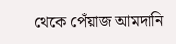থেকে পেঁয়াজ আমদানি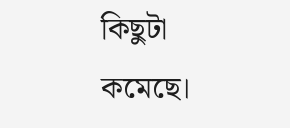কিছুটা কমেছে।